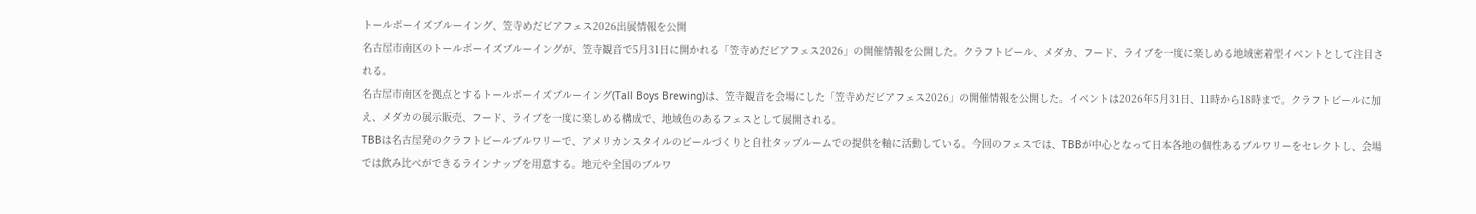トールボーイズブルーイング、笠寺めだビアフェス2026出展情報を公開
名古屋市南区のトールボーイズブルーイングが、笠寺観音で5月31日に開かれる「笠寺めだビアフェス2026」の開催情報を公開した。クラフトビール、メダカ、フード、ライブを一度に楽しめる地域密着型イベントとして注目される。
名古屋市南区を拠点とするトールボーイズブルーイング(Tall Boys Brewing)は、笠寺観音を会場にした「笠寺めだビアフェス2026」の開催情報を公開した。イベントは2026年5月31日、11時から18時まで。クラフトビールに加え、メダカの展示販売、フード、ライブを一度に楽しめる構成で、地域色のあるフェスとして展開される。
TBBは名古屋発のクラフトビールブルワリーで、アメリカンスタイルのビールづくりと自社タップルームでの提供を軸に活動している。今回のフェスでは、TBBが中心となって日本各地の個性あるブルワリーをセレクトし、会場では飲み比べができるラインナップを用意する。地元や全国のブルワ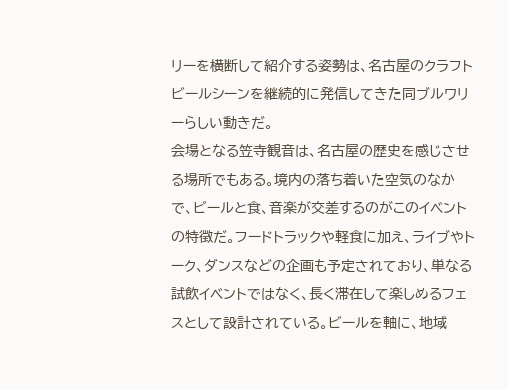リーを横断して紹介する姿勢は、名古屋のクラフトビールシーンを継続的に発信してきた同ブルワリーらしい動きだ。
会場となる笠寺観音は、名古屋の歴史を感じさせる場所でもある。境内の落ち着いた空気のなかで、ビールと食、音楽が交差するのがこのイベントの特徴だ。フードトラックや軽食に加え、ライブやトーク、ダンスなどの企画も予定されており、単なる試飲イベントではなく、長く滞在して楽しめるフェスとして設計されている。ビールを軸に、地域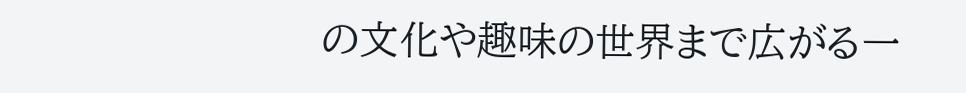の文化や趣味の世界まで広がる一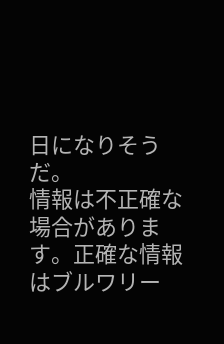日になりそうだ。
情報は不正確な場合があります。正確な情報はブルワリー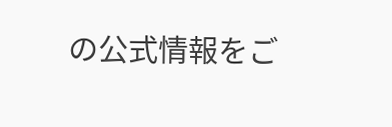の公式情報をご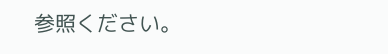参照ください。